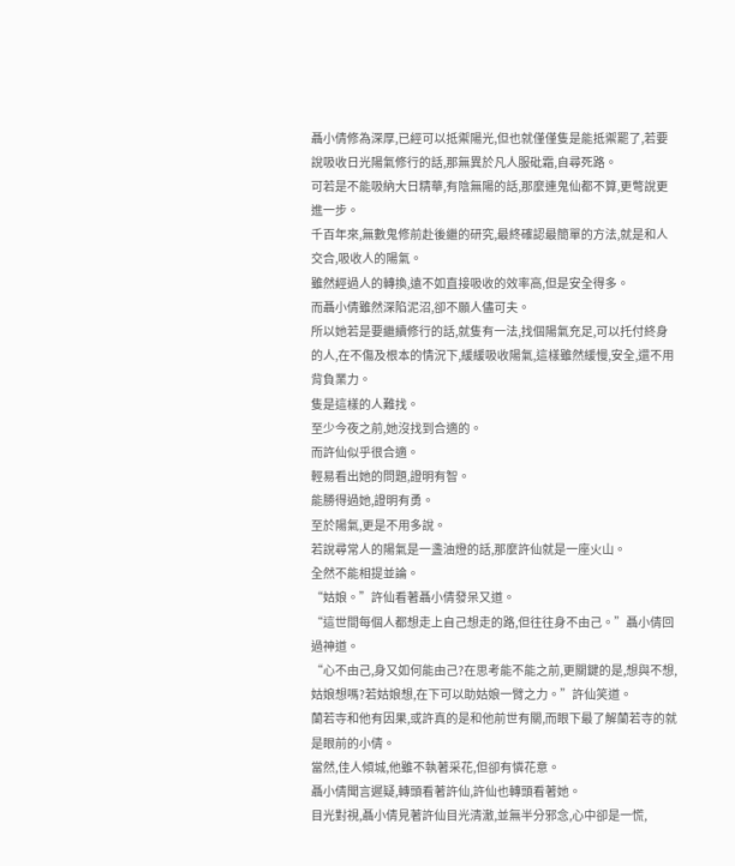聶小倩修為深厚,已經可以抵禦陽光,但也就僅僅隻是能抵禦罷了,若要說吸收日光陽氣修行的話,那無異於凡人服砒霜,自尋死路。
可若是不能吸納大日精華,有陰無陽的話,那麼連鬼仙都不算,更彆說更進一步。
千百年來,無數鬼修前赴後繼的研究,最終確認最簡單的方法,就是和人交合,吸收人的陽氣。
雖然經過人的轉換,遠不如直接吸收的效率高,但是安全得多。
而聶小倩雖然深陷泥沼,卻不願人儘可夫。
所以她若是要繼續修行的話,就隻有一法,找個陽氣充足,可以托付終身的人,在不傷及根本的情況下,緩緩吸收陽氣,這樣雖然緩慢,安全,還不用背負業力。
隻是這樣的人難找。
至少今夜之前,她沒找到合適的。
而許仙似乎很合適。
輕易看出她的問題,證明有智。
能勝得過她,證明有勇。
至於陽氣,更是不用多說。
若說尋常人的陽氣是一盞油燈的話,那麼許仙就是一座火山。
全然不能相提並論。
“姑娘。”許仙看著聶小倩發呆又道。
“這世間每個人都想走上自己想走的路,但往往身不由己。”聶小倩回過神道。
“心不由己,身又如何能由己?在思考能不能之前,更關鍵的是,想與不想,姑娘想嗎?若姑娘想,在下可以助姑娘一臂之力。”許仙笑道。
蘭若寺和他有因果,或許真的是和他前世有關,而眼下最了解蘭若寺的就是眼前的小倩。
當然,佳人傾城,他雖不執著采花,但卻有憐花意。
聶小倩聞言遲疑,轉頭看著許仙,許仙也轉頭看著她。
目光對視,聶小倩見著許仙目光清澈,並無半分邪念,心中卻是一慌,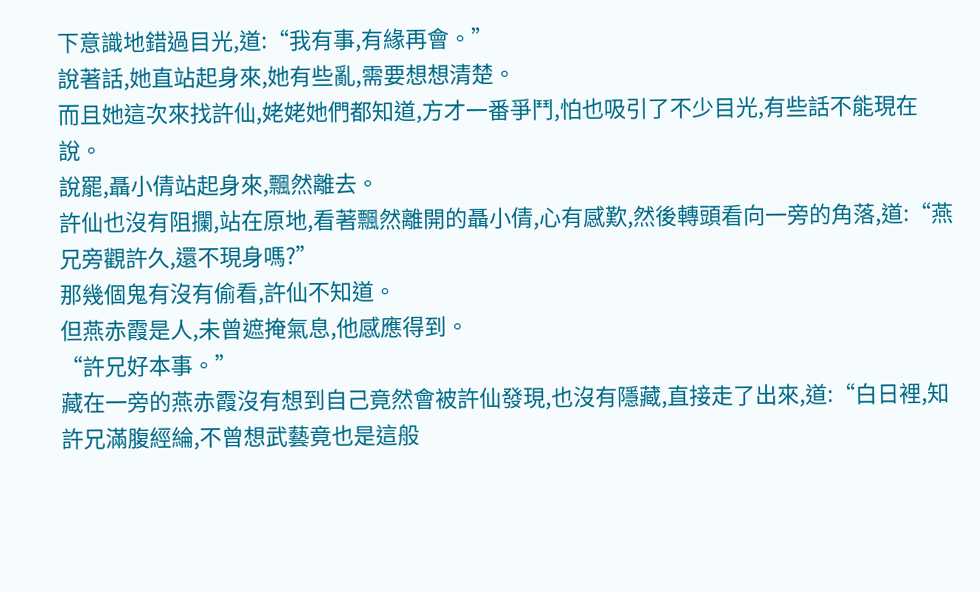下意識地錯過目光,道:“我有事,有緣再會。”
說著話,她直站起身來,她有些亂,需要想想清楚。
而且她這次來找許仙,姥姥她們都知道,方才一番爭鬥,怕也吸引了不少目光,有些話不能現在說。
說罷,聶小倩站起身來,飄然離去。
許仙也沒有阻攔,站在原地,看著飄然離開的聶小倩,心有感歎,然後轉頭看向一旁的角落,道:“燕兄旁觀許久,還不現身嗎?”
那幾個鬼有沒有偷看,許仙不知道。
但燕赤霞是人,未曾遮掩氣息,他感應得到。
“許兄好本事。”
藏在一旁的燕赤霞沒有想到自己竟然會被許仙發現,也沒有隱藏,直接走了出來,道:“白日裡,知許兄滿腹經綸,不曾想武藝竟也是這般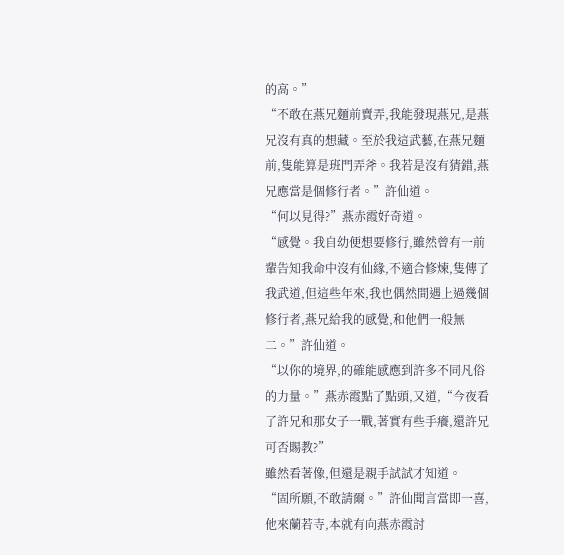的高。”
“不敢在燕兄麵前賣弄,我能發現燕兄,是燕兄沒有真的想藏。至於我這武藝,在燕兄麵前,隻能算是班門弄斧。我若是沒有猜錯,燕兄應當是個修行者。”許仙道。
“何以見得?”燕赤霞好奇道。
“感覺。我自幼便想要修行,雖然曾有一前輩告知我命中沒有仙緣,不適合修煉,隻傳了我武道,但這些年來,我也偶然間遇上過幾個修行者,燕兄給我的感覺,和他們一般無二。”許仙道。
“以你的境界,的確能感應到許多不同凡俗的力量。”燕赤霞點了點頭,又道,“今夜看了許兄和那女子一戰,著實有些手癢,還許兄可否賜教?”
雖然看著像,但還是親手試試才知道。
“固所願,不敢請爾。”許仙聞言當即一喜,他來蘭若寺,本就有向燕赤霞討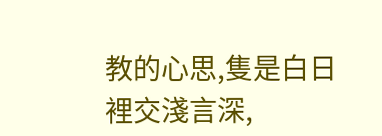教的心思,隻是白日裡交淺言深,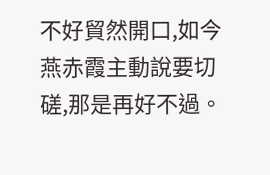不好貿然開口,如今燕赤霞主動說要切磋,那是再好不過。